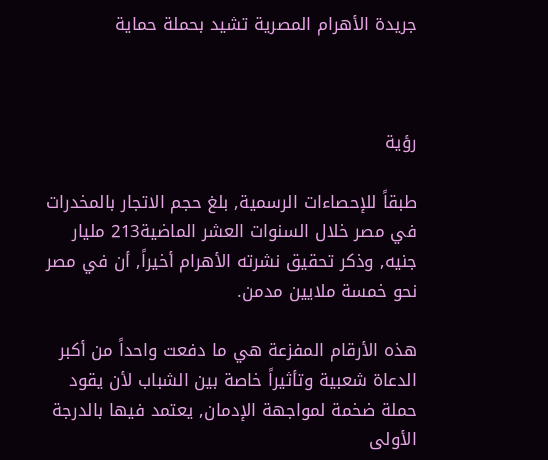جريدة الأهرام المصرية تشيد بحملة حماية



رؤية

طبقاً للإحصاءات الرسمية, بلغ حجم الاتجار بالمخدرات في مصر خلال السنوات العشر الماضية213 مليار جنيه, وذكر تحقيق نشرته الأهرام أخيراً, أن في مصر نحو خمسة ملايين مدمن.

هذه الأرقام المفزعة هي ما دفعت واحداً من أكبر الدعاة شعبية وتأثيراً خاصة بين الشباب لأن يقود حملة ضخمة لمواجهة الإدمان, يعتمد فيها بالدرجة الأولى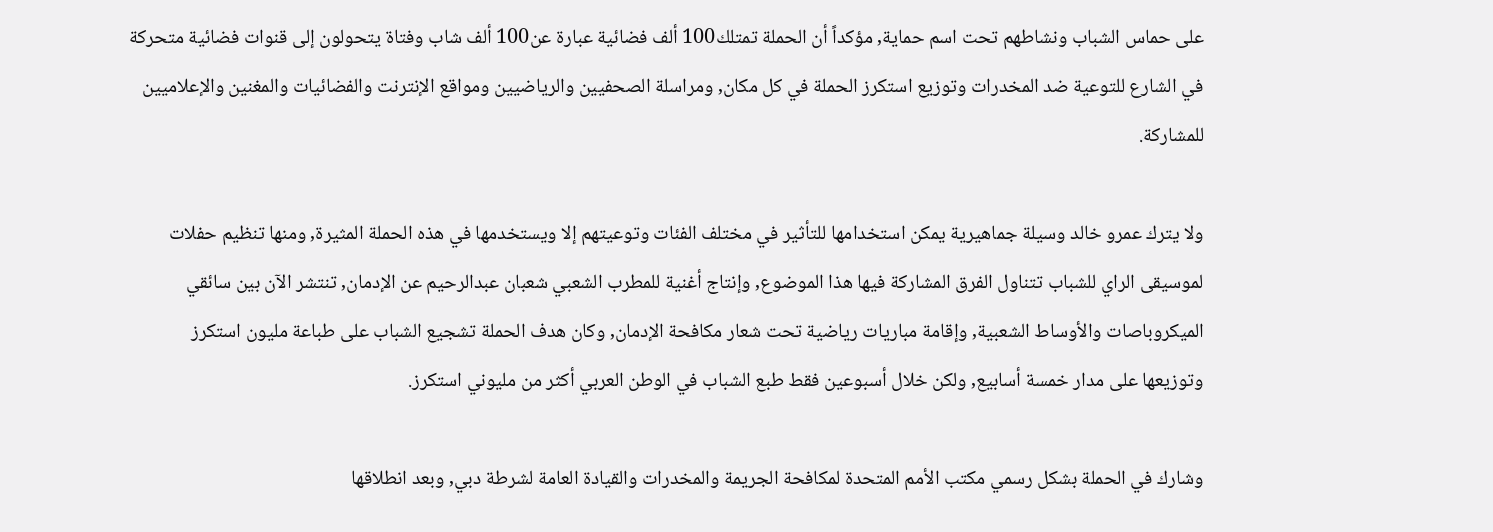على حماس الشباب ونشاطهم تحت اسم حماية, مؤكداً أن الحملة تمتلك100 ألف فضائية عبارة عن100 ألف شاب وفتاة يتحولون إلى قنوات فضائية متحركة في الشارع للتوعية ضد المخدرات وتوزيع استكرز الحملة في كل مكان, ومراسلة الصحفيين والرياضيين ومواقع الإنترنت والفضائيات والمغنين والإعلاميين للمشاركة.

ولا يترك عمرو خالد وسيلة جماهيرية يمكن استخدامها للتأثير في مختلف الفئات وتوعيتهم إلا ويستخدمها في هذه الحملة المثيرة, ومنها تنظيم حفلات لموسيقى الراي للشباب تتناول الفرق المشاركة فيها هذا الموضوع, وإنتاج أغنية للمطرب الشعبي شعبان عبدالرحيم عن الإدمان, تنتشر الآن بين سائقي الميكروباصات والأوساط الشعبية, وإقامة مباريات رياضية تحت شعار مكافحة الإدمان, وكان هدف الحملة تشجيع الشباب على طباعة مليون استكرز وتوزيعها على مدار خمسة أسابيع, ولكن خلال أسبوعين فقط طبع الشباب في الوطن العربي أكثر من مليوني استكرز.

وشارك في الحملة بشكل رسمي مكتب الأمم المتحدة لمكافحة الجريمة والمخدرات والقيادة العامة لشرطة دبي, وبعد انطلاقها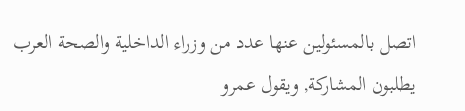اتصل بالمسئولين عنها عدد من وزراء الداخلية والصحة العرب يطلبون المشاركة, ويقول عمرو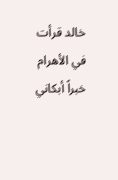خالد قرأت في الأهرام خبراً أبكاني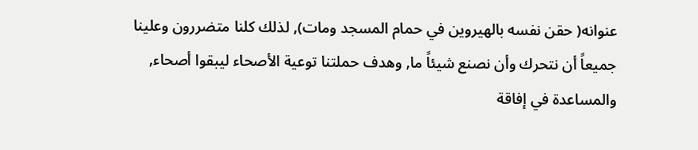عنوانه( حقن نفسه بالهيروين في حمام المسجد ومات), لذلك كلنا متضررون وعلينا جميعاً أن نتحرك وأن نصنع شيئاً ما, وهدف حملتنا توعية الأصحاء ليبقوا أصحاء, والمساعدة في إفاقة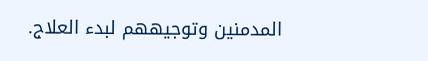المدمنين وتوجيههم لبدء العلاج.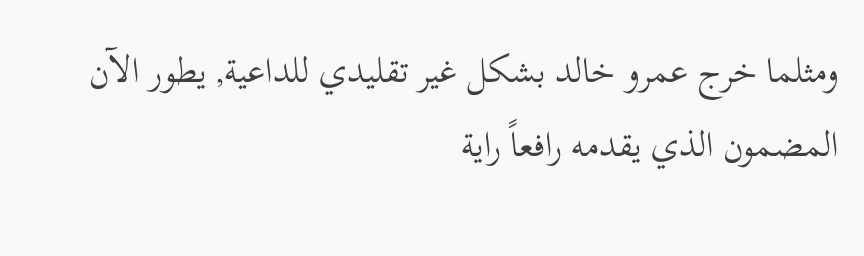ومثلما خرج عمرو خالد بشكل غير تقليدي للداعية, يطور الآن المضمون الذي يقدمه رافعاً راية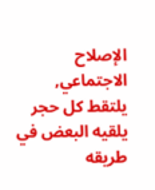الإصلاح الاجتماعي, يلتقط كل حجر يلقيه البعض في طريقه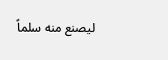ليصنع منه سلماً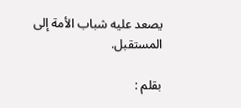يصعد عليه شباب الأمة إلى المستقبل.

بقلم :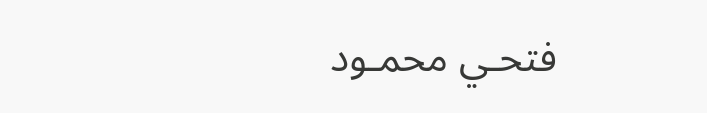فتحـي محمـود